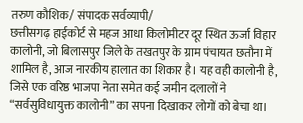तरुण कौशिक/ संपादक सर्वव्यापी/
छत्तीसगढ़ हाईकोर्ट से महज आधा किलोमीटर दूर स्थित ऊर्जा विहार कालोनी, जो बिलासपुर जिले के तखतपुर के ग्राम पंचायत छतौना में शामिल है, आज नारकीय हालात का शिकार है। यह वही कालोनी है, जिसे एक वरिष्ठ भाजपा नेता समेत कई जमीन दलालों ने “सर्वसुविधायुक्त कालोनी” का सपना दिखाकर लोगों को बेचा था।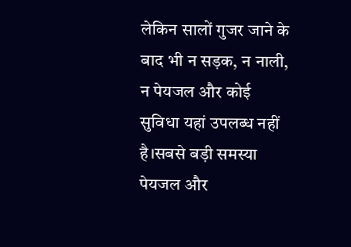लेकिन सालों गुजर जाने के बाद भी न सड़क, न नाली, न पेयजल और कोई सुविधा यहां उपलब्ध नहीं है।सबसे बड़ी समस्या पेयजल और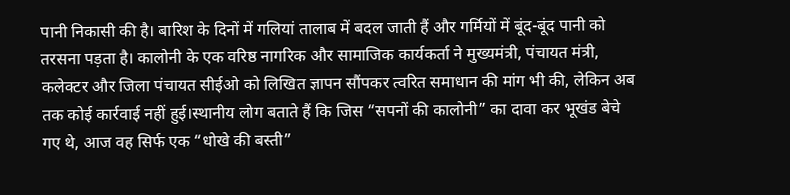पानी निकासी की है। बारिश के दिनों में गलियां तालाब में बदल जाती हैं और गर्मियों में बूंद-बूंद पानी को तरसना पड़ता है। कालोनी के एक वरिष्ठ नागरिक और सामाजिक कार्यकर्ता ने मुख्यमंत्री, पंचायत मंत्री, कलेक्टर और जिला पंचायत सीईओ को लिखित ज्ञापन सौंपकर त्वरित समाधान की मांग भी की, लेकिन अब तक कोई कार्रवाई नहीं हुई।स्थानीय लोग बताते हैं कि जिस “सपनों की कालोनी” का दावा कर भूखंड बेचे गए थे, आज वह सिर्फ एक “धोखे की बस्ती”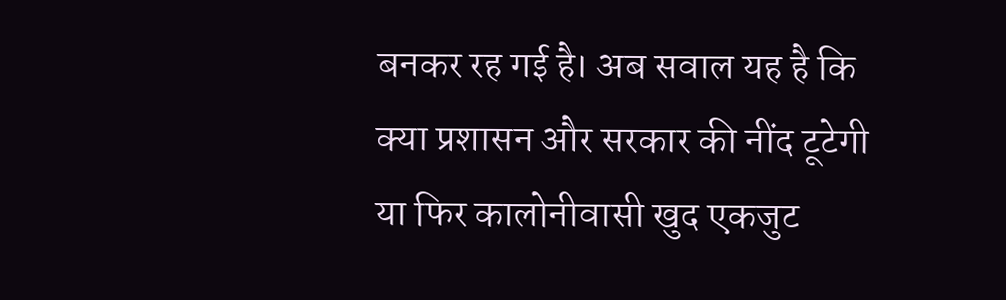बनकर रह गई है। अब सवाल यह है कि क्या प्रशासन और सरकार की नींद टूटेगी या फिर कालोनीवासी खुद एकजुट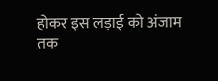होकर इस लड़ाई को अंजाम तक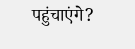पहुंचाएंगे?